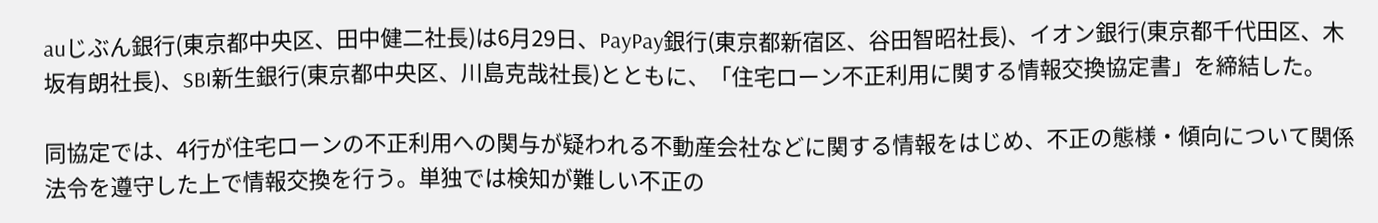auじぶん銀行(東京都中央区、田中健二社長)は6月29日、PayPay銀行(東京都新宿区、谷田智昭社長)、イオン銀行(東京都千代田区、木坂有朗社長)、SBI新生銀行(東京都中央区、川島克哉社長)とともに、「住宅ローン不正利用に関する情報交換協定書」を締結した。

同協定では、4行が住宅ローンの不正利用への関与が疑われる不動産会社などに関する情報をはじめ、不正の態様・傾向について関係法令を遵守した上で情報交換を行う。単独では検知が難しい不正の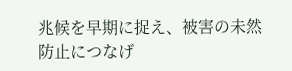兆候を早期に捉え、被害の未然防止につなげ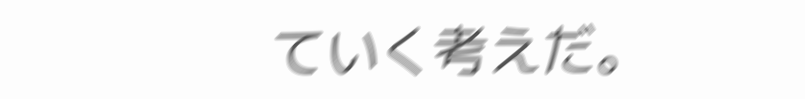ていく考えだ。